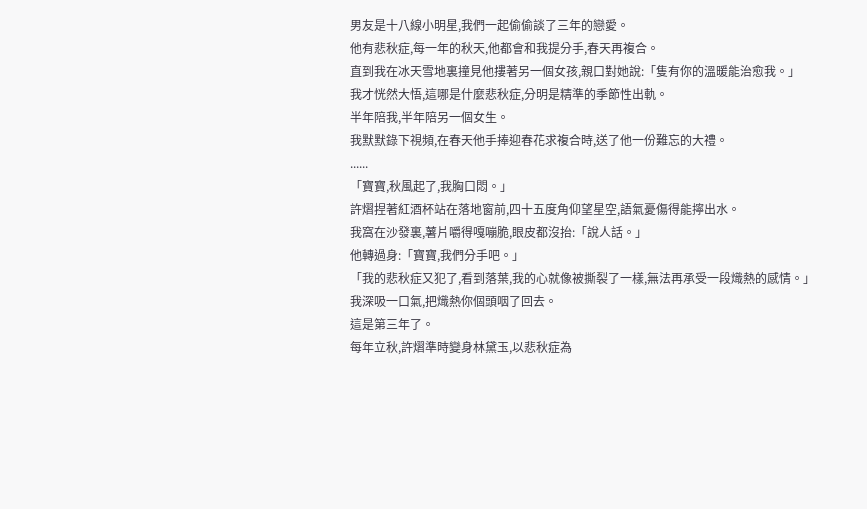男友是十八線小明星,我們一起偷偷談了三年的戀愛。
他有悲秋症,每一年的秋天,他都會和我提分手,春天再複合。
直到我在冰天雪地裏撞見他摟著另一個女孩,親口對她說:「隻有你的溫暖能治愈我。」
我才恍然大悟,這哪是什麼悲秋症,分明是精準的季節性出軌。
半年陪我,半年陪另一個女生。
我默默錄下視頻,在春天他手捧迎春花求複合時,送了他一份難忘的大禮。
......
「寶寶,秋風起了,我胸口悶。」
許熠捏著紅酒杯站在落地窗前,四十五度角仰望星空,語氣憂傷得能擰出水。
我窩在沙發裏,薯片嚼得嘎嘣脆,眼皮都沒抬:「說人話。」
他轉過身:「寶寶,我們分手吧。」
「我的悲秋症又犯了,看到落葉,我的心就像被撕裂了一樣,無法再承受一段熾熱的感情。」
我深吸一口氣,把熾熱你個頭咽了回去。
這是第三年了。
每年立秋,許熠準時變身林黛玉,以悲秋症為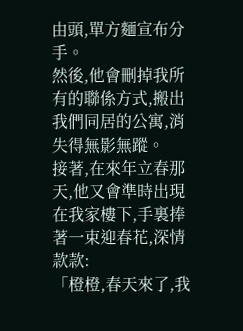由頭,單方麵宣布分手。
然後,他會刪掉我所有的聯係方式,搬出我們同居的公寓,消失得無影無蹤。
接著,在來年立春那天,他又會準時出現在我家樓下,手裏捧著一束迎春花,深情款款:
「橙橙,春天來了,我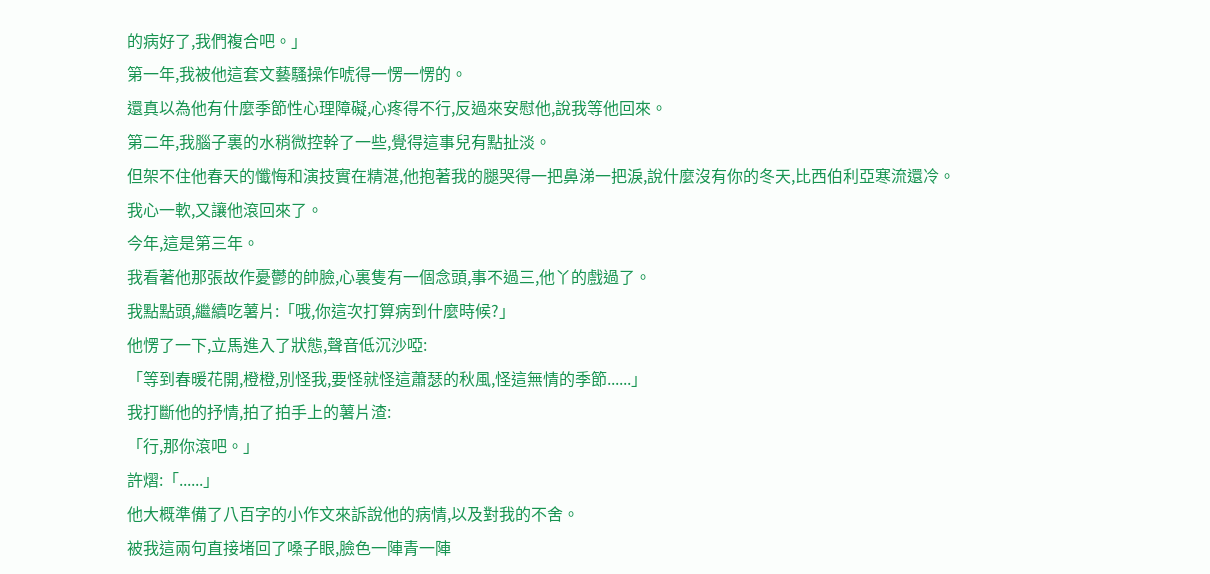的病好了,我們複合吧。」
第一年,我被他這套文藝騷操作唬得一愣一愣的。
還真以為他有什麼季節性心理障礙,心疼得不行,反過來安慰他,說我等他回來。
第二年,我腦子裏的水稍微控幹了一些,覺得這事兒有點扯淡。
但架不住他春天的懺悔和演技實在精湛,他抱著我的腿哭得一把鼻涕一把淚,說什麼沒有你的冬天,比西伯利亞寒流還冷。
我心一軟,又讓他滾回來了。
今年,這是第三年。
我看著他那張故作憂鬱的帥臉,心裏隻有一個念頭,事不過三,他丫的戲過了。
我點點頭,繼續吃薯片:「哦,你這次打算病到什麼時候?」
他愣了一下,立馬進入了狀態,聲音低沉沙啞:
「等到春暖花開,橙橙,別怪我,要怪就怪這蕭瑟的秋風,怪這無情的季節......」
我打斷他的抒情,拍了拍手上的薯片渣:
「行,那你滾吧。」
許熠:「......」
他大概準備了八百字的小作文來訴說他的病情,以及對我的不舍。
被我這兩句直接堵回了嗓子眼,臉色一陣青一陣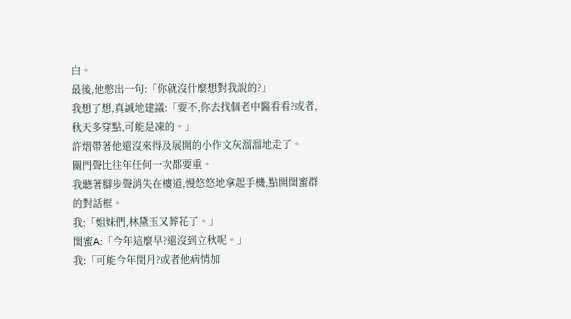白。
最後,他憋出一句:「你就沒什麼想對我說的?」
我想了想,真誠地建議:「要不,你去找個老中醫看看?或者,秋天多穿點,可能是凍的。」
許熠帶著他還沒來得及展開的小作文灰溜溜地走了。
關門聲比往年任何一次都要重。
我聽著腳步聲消失在樓道,慢悠悠地拿起手機,點開閨蜜群的對話框。
我:「姐妹們,林黛玉又葬花了。」
閨蜜A:「今年這麼早?還沒到立秋呢。」
我:「可能今年閏月?或者他病情加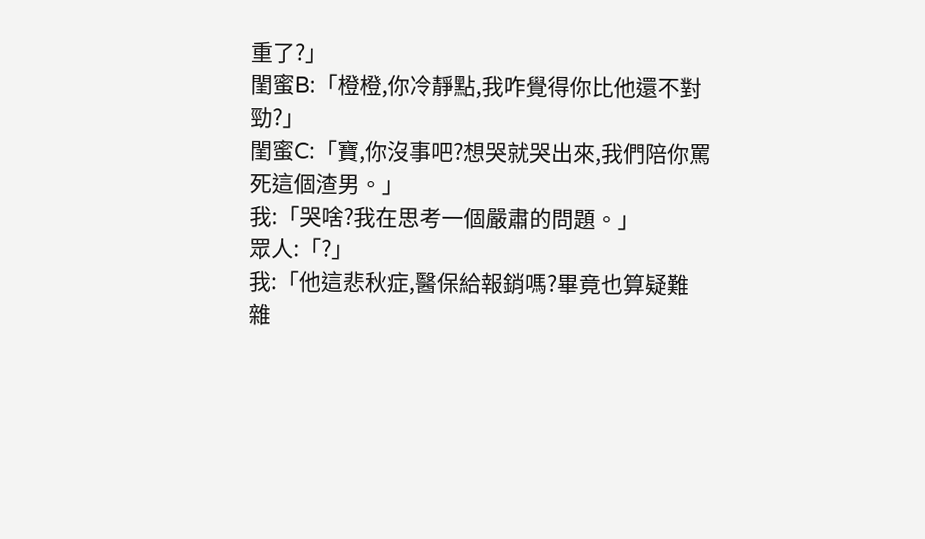重了?」
閨蜜B:「橙橙,你冷靜點,我咋覺得你比他還不對勁?」
閨蜜C:「寶,你沒事吧?想哭就哭出來,我們陪你罵死這個渣男。」
我:「哭啥?我在思考一個嚴肅的問題。」
眾人:「?」
我:「他這悲秋症,醫保給報銷嗎?畢竟也算疑難雜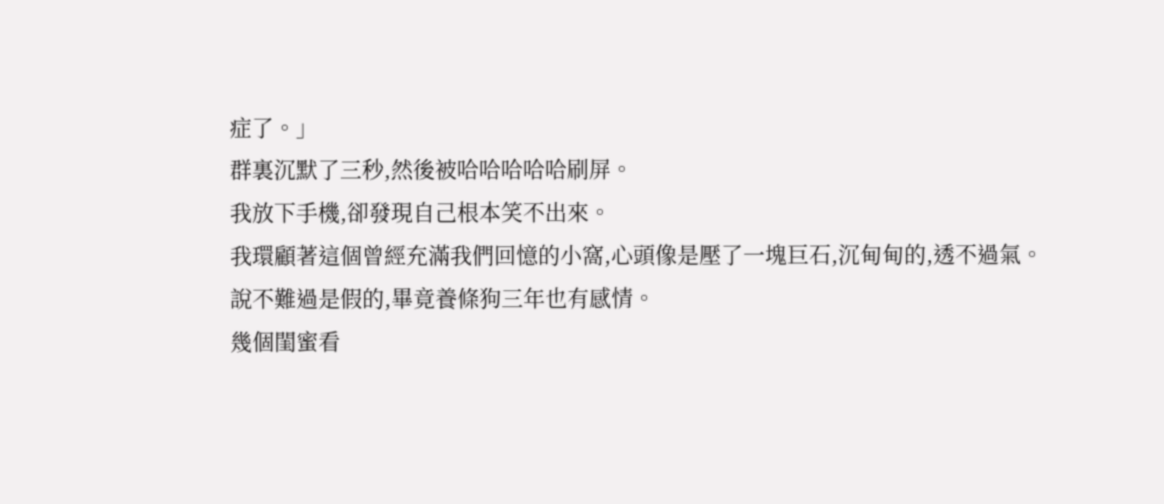症了。」
群裏沉默了三秒,然後被哈哈哈哈哈刷屏。
我放下手機,卻發現自己根本笑不出來。
我環顧著這個曾經充滿我們回憶的小窩,心頭像是壓了一塊巨石,沉甸甸的,透不過氣。
說不難過是假的,畢竟養條狗三年也有感情。
幾個閨蜜看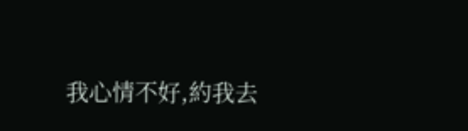我心情不好,約我去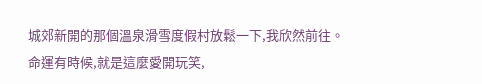城郊新開的那個溫泉滑雪度假村放鬆一下,我欣然前往。
命運有時候,就是這麼愛開玩笑,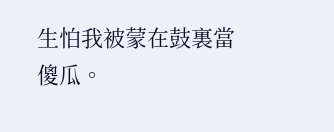生怕我被蒙在鼓裏當傻瓜。